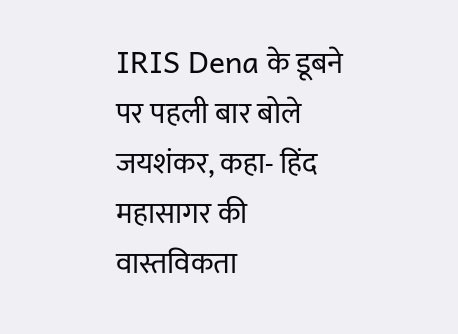IRIS Dena के डूबने पर पहली बार बोले जयशंकर, कहा- हिंद महासागर की वास्तविकता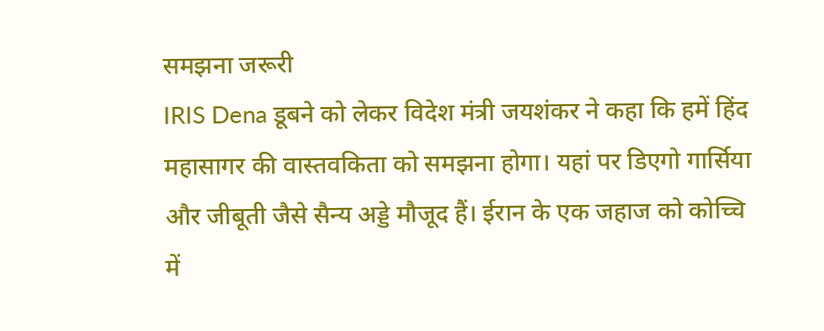समझना जरूरी
IRIS Dena डूबने को लेकर विदेश मंत्री जयशंकर ने कहा कि हमें हिंद महासागर की वास्तवकिता को समझना होगा। यहां पर डिएगो गार्सिया और जीबूती जैसे सैन्य अड्डे मौजूद हैं। ईरान के एक जहाज को कोच्चि में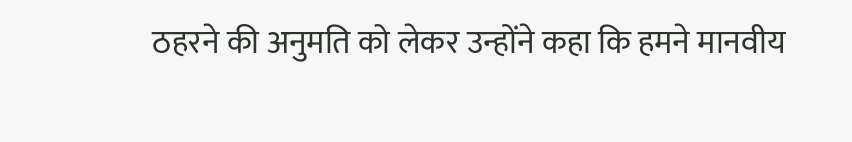ठहरने की अनुमति को लेकर उन्होंने कहा कि हमने मानवीय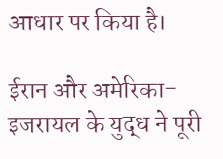आधार पर किया है।

ईरान और अमेरिका-इजरायल के युद्ध ने पूरी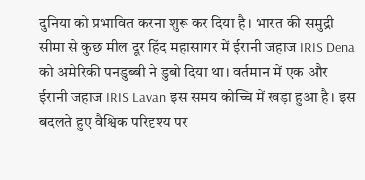दुनिया को प्रभावित करना शुरू कर दिया है। भारत की समुद्री सीमा से कुछ मील दूर हिंद महासागर में ईरानी जहाज IRIS Dena को अमेरिकी पनडुब्बी ने डुबो दिया था। वर्तमान में एक और ईरानी जहाज IRIS Lavan इस समय कोच्चि में खड़ा हुआ है। इस बदलते हुए वैश्विक परिदृश्य पर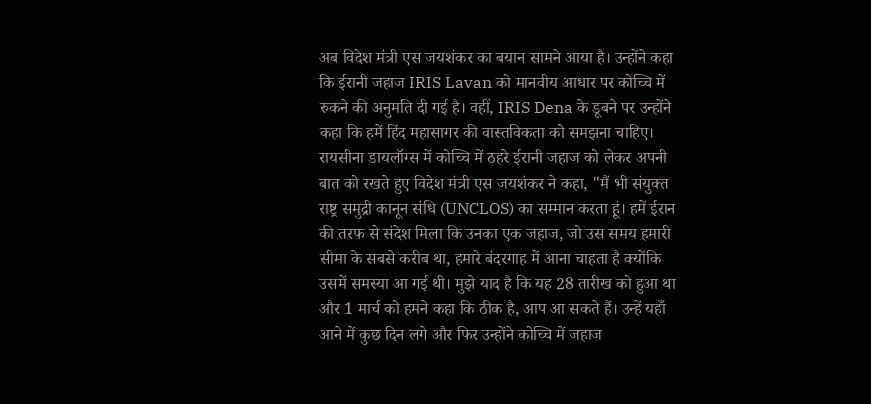अब विदेश मंत्री एस जयशंकर का बयान सामने आया है। उन्होंने कहा कि ईरानी जहाज IRIS Lavan को मानवीय आधार पर कोच्चि में रुकने की अनुमति दी गई है। वहीं, IRIS Dena के डूबने पर उन्होंने कहा कि हमें हिंद महासागर की वास्तविकता को समझना चाहिए।
रायसीना डायलॉग्स में कोच्चि में ठहरे ईरानी जहाज को लेकर अपनी बात को रखते हुए विदेश मंत्री एस जयशंकर ने कहा, "मैं भी संयुक्त राष्ट्र समुद्री कानून संधि (UNCLOS) का सम्मान करता हूं। हमें ईरान की तरफ से संदेश मिला कि उनका एक जहाज, जो उस समय हमारी सीमा के सबसे करीब था, हमारे बंदरगाह में आना चाहता है क्योंकि उसमें समस्या आ गई थी। मुझे याद है कि यह 28 तारीख को हुआ था और 1 मार्च को हमने कहा कि ठीक है, आप आ सकते हैं। उन्हें यहाँ आने में कुछ दिन लगे और फिर उन्होंने कोच्चि में जहाज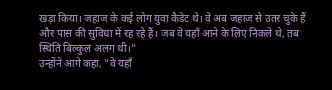खड़ा किया। जहाज के कई लोग युवा कैडेट थे। वे अब जहाज से उतर चुके हैं और पास की सुविधा में रह रहे हैं। जब वे यहाँ आने के लिए निकले थे, तब स्थिति बिल्कुल अलग थी।”
उन्होंने आगे कहा, "वे यहाँ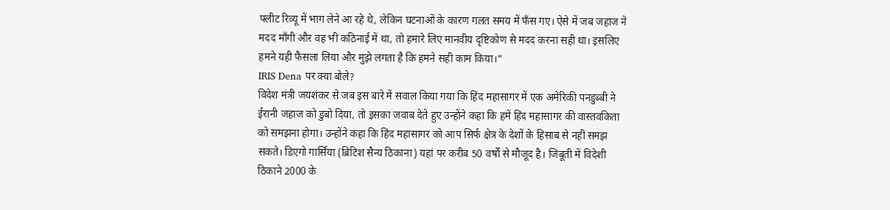फ्लीट रिव्यू में भाग लेने आ रहे थे, लेकिन घटनाओं के कारण गलत समय में फँस गए। ऐसे में जब जहाज ने मदद माँगी और वह भी कठिनाई में था, तो हमारे लिए मानवीय दृष्टिकोण से मदद करना सही था। इसलिए हमने यही फैसला लिया और मुझे लगता है कि हमने सही काम किया।”
IRIS Dena पर क्या बोले?
विदेश मंत्री जयशंकर से जब इस बारे में सवाल किया गया कि हिंद महासागर में एक अमेरिकी पनडुब्बी ने ईरानी जहाज को डुबो दिया, तो इसका जवाब देते हुए उन्होंने कहा कि हमें हिंद महासागर की वास्तवकिता को समझना होगा। उन्होंने कहा कि हिंद महासागर को आप सिर्फ क्षेत्र के देशों के हिसाब से नहीं समझ सकते। डिएगो गार्सिया (ब्रिटिश सैन्य ठिकाना) यहां पर करीब 50 वर्षों से मौजूद है। जिबूती में विदेशी ठिकाने 2000 के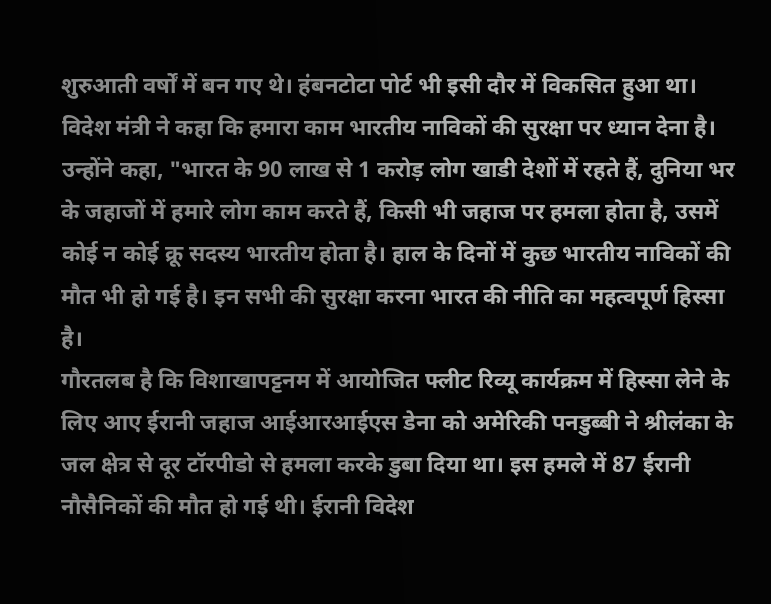शुरुआती वर्षों में बन गए थे। हंबनटोटा पोर्ट भी इसी दौर में विकसित हुआ था।
विदेश मंत्री ने कहा कि हमारा काम भारतीय नाविकों की सुरक्षा पर ध्यान देना है। उन्होंने कहा, "भारत के 90 लाख से 1 करोड़ लोग खाडी देशों में रहते हैं, दुनिया भर के जहाजों में हमारे लोग काम करते हैं, किसी भी जहाज पर हमला होता है, उसमें कोई न कोई क्रू सदस्य भारतीय होता है। हाल के दिनों में कुछ भारतीय नाविकों की मौत भी हो गई है। इन सभी की सुरक्षा करना भारत की नीति का महत्वपूर्ण हिस्सा है।
गौरतलब है कि विशाखापट्टनम में आयोजित फ्लीट रिव्यू कार्यक्रम में हिस्सा लेने के लिए आए ईरानी जहाज आईआरआईएस डेना को अमेरिकी पनडुब्बी ने श्रीलंका के जल क्षेत्र से दूर टॉरपीडो से हमला करके डुबा दिया था। इस हमले में 87 ईरानी नौसैनिकों की मौत हो गई थी। ईरानी विदेश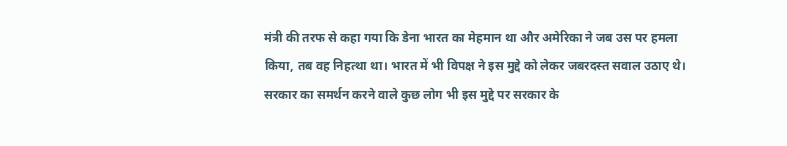मंत्री की तरफ से कहा गया कि डेना भारत का मेहमान था और अमेरिका ने जब उस पर हमला किया, तब वह निहत्था था। भारत में भी विपक्ष ने इस मुद्दे को लेकर जबरदस्त सवाल उठाए थे। सरकार का समर्थन करने वाले कुछ लोग भी इस मुद्दे पर सरकार के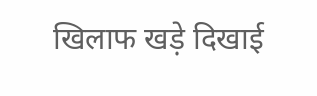खिलाफ खड़े दिखाई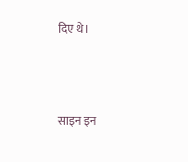दिए थे।




साइन इन